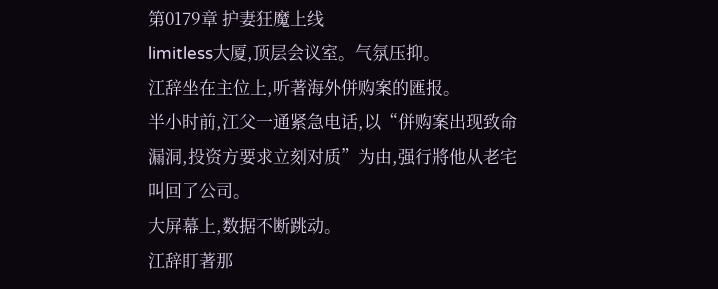第0179章 护妻狂魔上线
limitless大厦,顶层会议室。气氛压抑。
江辞坐在主位上,听著海外併购案的匯报。
半小时前,江父一通紧急电话,以“併购案出现致命漏洞,投资方要求立刻对质”为由,强行將他从老宅叫回了公司。
大屏幕上,数据不断跳动。
江辞盯著那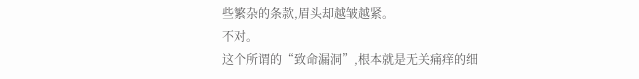些繁杂的条款,眉头却越皱越紧。
不对。
这个所谓的“致命漏洞”,根本就是无关痛痒的细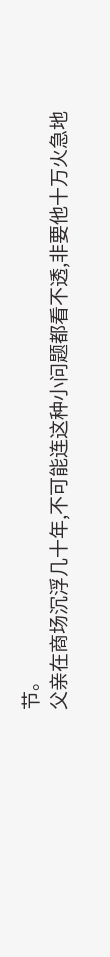节。
父亲在商场沉浮几十年,不可能连这种小问题都看不透,非要他十万火急地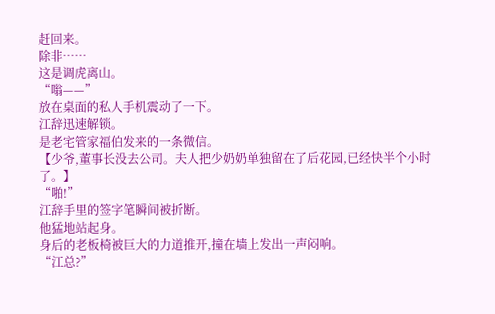赶回来。
除非……
这是调虎离山。
“嗡——”
放在桌面的私人手机震动了一下。
江辞迅速解锁。
是老宅管家福伯发来的一条微信。
【少爷,董事长没去公司。夫人把少奶奶单独留在了后花园,已经快半个小时了。】
“啪!”
江辞手里的签字笔瞬间被折断。
他猛地站起身。
身后的老板椅被巨大的力道推开,撞在墙上发出一声闷响。
“江总?”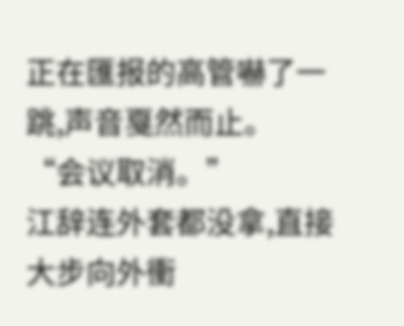正在匯报的高管嚇了一跳,声音戛然而止。
“会议取消。”
江辞连外套都没拿,直接大步向外衝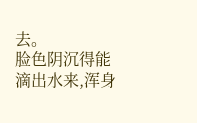去。
脸色阴沉得能滴出水来,浑身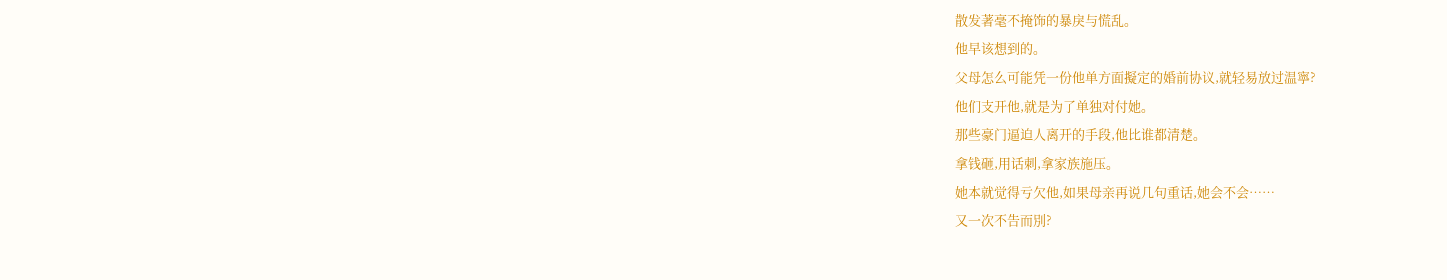散发著毫不掩饰的暴戾与慌乱。
他早该想到的。
父母怎么可能凭一份他单方面擬定的婚前协议,就轻易放过温寧?
他们支开他,就是为了单独对付她。
那些豪门逼迫人离开的手段,他比谁都清楚。
拿钱砸,用话刺,拿家族施压。
她本就觉得亏欠他,如果母亲再说几句重话,她会不会……
又一次不告而別?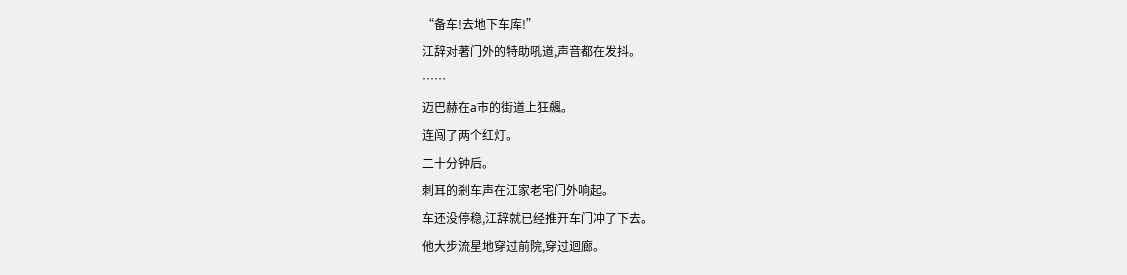“备车!去地下车库!”
江辞对著门外的特助吼道,声音都在发抖。
……
迈巴赫在a市的街道上狂飆。
连闯了两个红灯。
二十分钟后。
刺耳的剎车声在江家老宅门外响起。
车还没停稳,江辞就已经推开车门冲了下去。
他大步流星地穿过前院,穿过迴廊。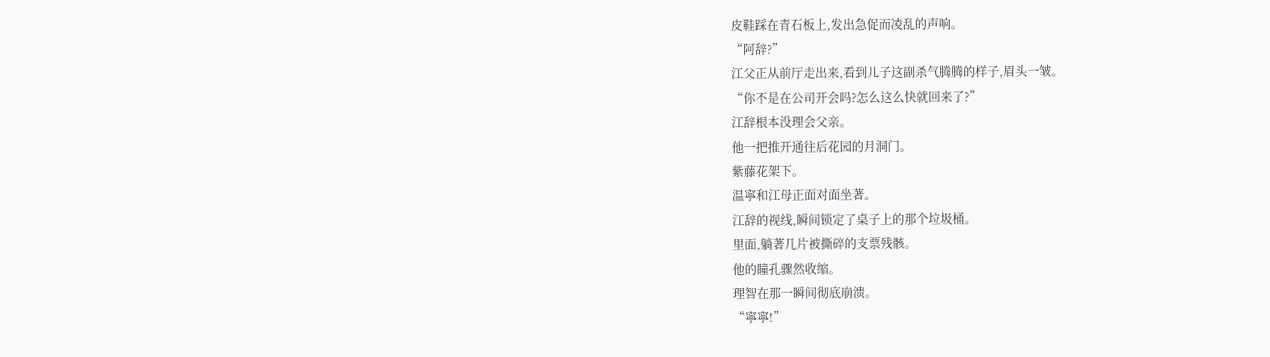皮鞋踩在青石板上,发出急促而凌乱的声响。
“阿辞?”
江父正从前厅走出来,看到儿子这副杀气腾腾的样子,眉头一皱。
“你不是在公司开会吗?怎么这么快就回来了?”
江辞根本没理会父亲。
他一把推开通往后花园的月洞门。
紫藤花架下。
温寧和江母正面对面坐著。
江辞的视线,瞬间锁定了桌子上的那个垃圾桶。
里面,躺著几片被撕碎的支票残骸。
他的瞳孔骤然收缩。
理智在那一瞬间彻底崩溃。
“寧寧!”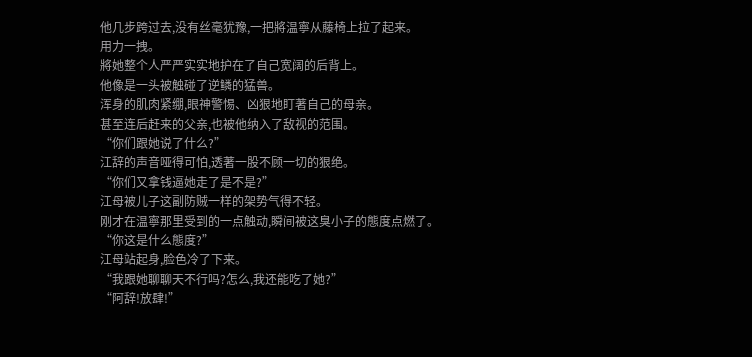他几步跨过去,没有丝毫犹豫,一把將温寧从藤椅上拉了起来。
用力一拽。
將她整个人严严实实地护在了自己宽阔的后背上。
他像是一头被触碰了逆鳞的猛兽。
浑身的肌肉紧绷,眼神警惕、凶狠地盯著自己的母亲。
甚至连后赶来的父亲,也被他纳入了敌视的范围。
“你们跟她说了什么?”
江辞的声音哑得可怕,透著一股不顾一切的狠绝。
“你们又拿钱逼她走了是不是?”
江母被儿子这副防贼一样的架势气得不轻。
刚才在温寧那里受到的一点触动,瞬间被这臭小子的態度点燃了。
“你这是什么態度?”
江母站起身,脸色冷了下来。
“我跟她聊聊天不行吗?怎么,我还能吃了她?”
“阿辞!放肆!”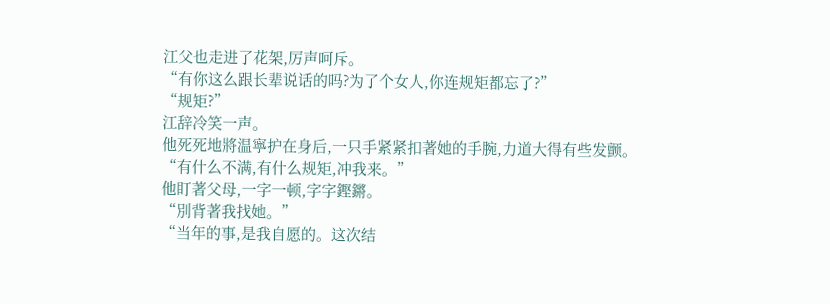江父也走进了花架,厉声呵斥。
“有你这么跟长辈说话的吗?为了个女人,你连规矩都忘了?”
“规矩?”
江辞冷笑一声。
他死死地將温寧护在身后,一只手紧紧扣著她的手腕,力道大得有些发颤。
“有什么不满,有什么规矩,冲我来。”
他盯著父母,一字一顿,字字鏗鏘。
“別背著我找她。”
“当年的事,是我自愿的。这次结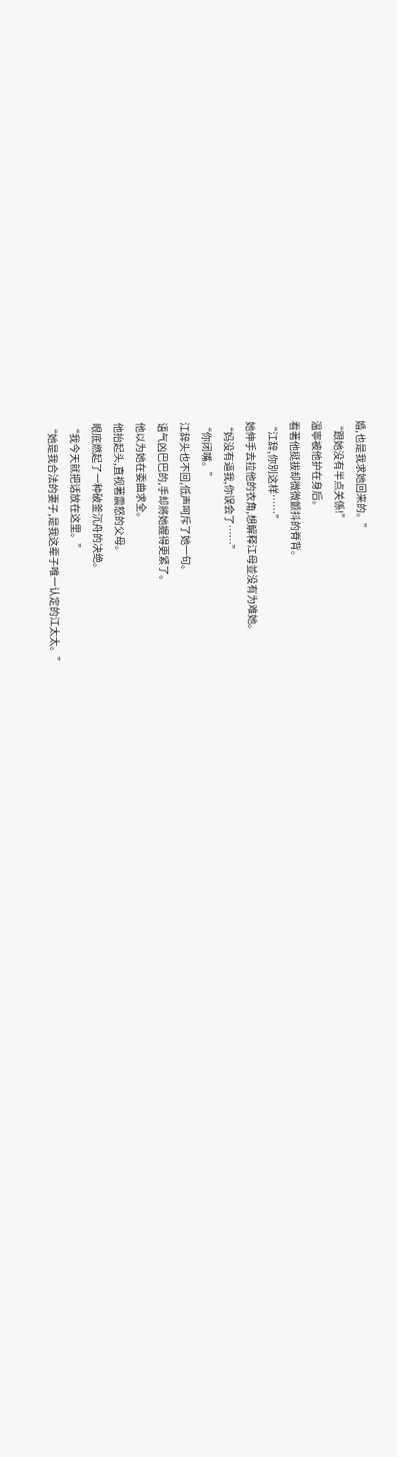婚,也是我求她回来的。”
“跟她没有半点关係!”
温寧被他护在身后。
看著他挺拔却微微颤抖的脊背。
“江辞,你別这样……”
她伸手去拉他的衣角,想解释江母並没有为难她。
“妈没有逼我,你误会了……”
“你闭嘴。”
江辞头也不回,低声呵斥了她一句。
语气凶巴巴的,手却將她握得更紧了。
他以为她在委曲求全。
他抬起头,直视著震怒的父母。
眼底燃起了一种破釜沉舟的决绝。
“我今天就把话放在这里。”
“她是我合法的妻子,是我这辈子唯一认定的江太太。”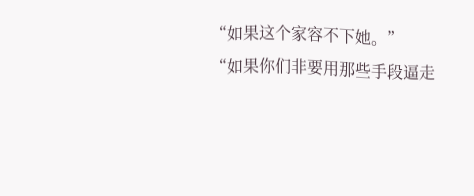“如果这个家容不下她。”
“如果你们非要用那些手段逼走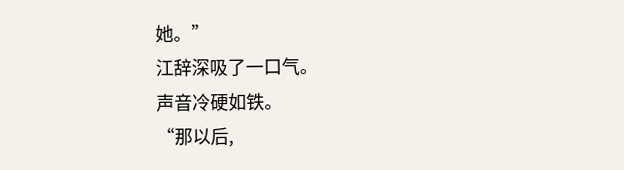她。”
江辞深吸了一口气。
声音冷硬如铁。
“那以后,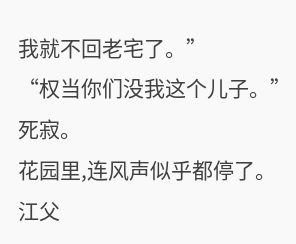我就不回老宅了。”
“权当你们没我这个儿子。”
死寂。
花园里,连风声似乎都停了。
江父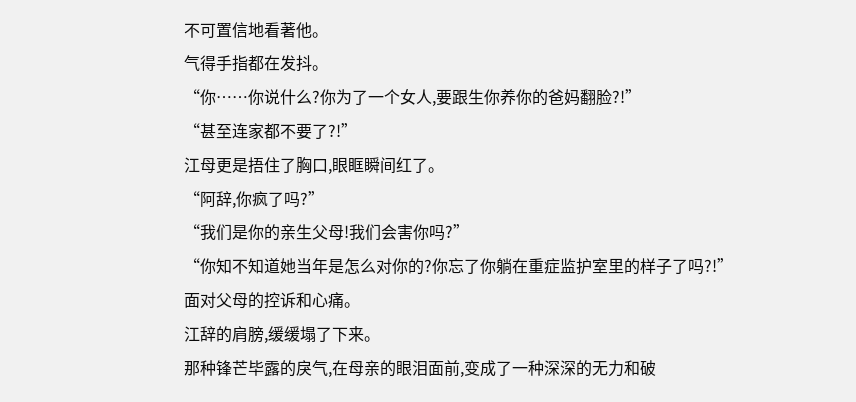不可置信地看著他。
气得手指都在发抖。
“你……你说什么?你为了一个女人,要跟生你养你的爸妈翻脸?!”
“甚至连家都不要了?!”
江母更是捂住了胸口,眼眶瞬间红了。
“阿辞,你疯了吗?”
“我们是你的亲生父母!我们会害你吗?”
“你知不知道她当年是怎么对你的?你忘了你躺在重症监护室里的样子了吗?!”
面对父母的控诉和心痛。
江辞的肩膀,缓缓塌了下来。
那种锋芒毕露的戾气,在母亲的眼泪面前,变成了一种深深的无力和破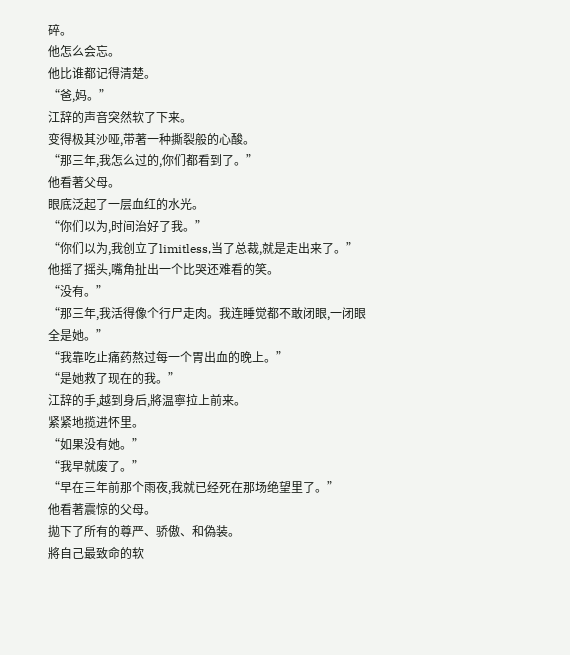碎。
他怎么会忘。
他比谁都记得清楚。
“爸,妈。”
江辞的声音突然软了下来。
变得极其沙哑,带著一种撕裂般的心酸。
“那三年,我怎么过的,你们都看到了。”
他看著父母。
眼底泛起了一层血红的水光。
“你们以为,时间治好了我。”
“你们以为,我创立了limitless,当了总裁,就是走出来了。”
他摇了摇头,嘴角扯出一个比哭还难看的笑。
“没有。”
“那三年,我活得像个行尸走肉。我连睡觉都不敢闭眼,一闭眼全是她。”
“我靠吃止痛药熬过每一个胃出血的晚上。”
“是她救了现在的我。”
江辞的手,越到身后,將温寧拉上前来。
紧紧地揽进怀里。
“如果没有她。”
“我早就废了。”
“早在三年前那个雨夜,我就已经死在那场绝望里了。”
他看著震惊的父母。
拋下了所有的尊严、骄傲、和偽装。
將自己最致命的软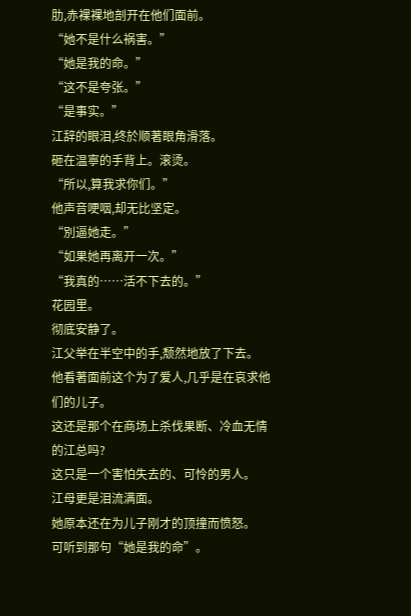肋,赤裸裸地剖开在他们面前。
“她不是什么祸害。”
“她是我的命。”
“这不是夸张。”
“是事实。”
江辞的眼泪,终於顺著眼角滑落。
砸在温寧的手背上。滚烫。
“所以,算我求你们。”
他声音哽咽,却无比坚定。
“別逼她走。”
“如果她再离开一次。”
“我真的……活不下去的。”
花园里。
彻底安静了。
江父举在半空中的手,颓然地放了下去。
他看著面前这个为了爱人,几乎是在哀求他们的儿子。
这还是那个在商场上杀伐果断、冷血无情的江总吗?
这只是一个害怕失去的、可怜的男人。
江母更是泪流满面。
她原本还在为儿子刚才的顶撞而愤怒。
可听到那句“她是我的命”。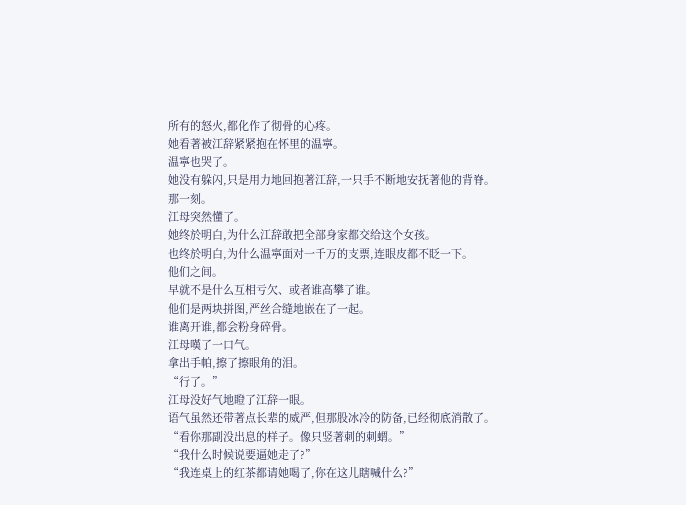所有的怒火,都化作了彻骨的心疼。
她看著被江辞紧紧抱在怀里的温寧。
温寧也哭了。
她没有躲闪,只是用力地回抱著江辞,一只手不断地安抚著他的背脊。
那一刻。
江母突然懂了。
她终於明白,为什么江辞敢把全部身家都交给这个女孩。
也终於明白,为什么温寧面对一千万的支票,连眼皮都不眨一下。
他们之间。
早就不是什么互相亏欠、或者谁高攀了谁。
他们是两块拼图,严丝合缝地嵌在了一起。
谁离开谁,都会粉身碎骨。
江母嘆了一口气。
拿出手帕,擦了擦眼角的泪。
“行了。”
江母没好气地瞪了江辞一眼。
语气虽然还带著点长辈的威严,但那股冰冷的防备,已经彻底消散了。
“看你那副没出息的样子。像只竖著刺的刺蝟。”
“我什么时候说要逼她走了?”
“我连桌上的红茶都请她喝了,你在这儿瞎喊什么?”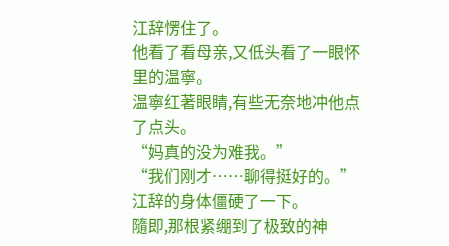江辞愣住了。
他看了看母亲,又低头看了一眼怀里的温寧。
温寧红著眼睛,有些无奈地冲他点了点头。
“妈真的没为难我。”
“我们刚才……聊得挺好的。”
江辞的身体僵硬了一下。
隨即,那根紧绷到了极致的神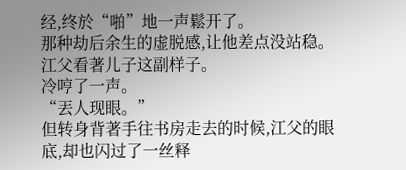经,终於“啪”地一声鬆开了。
那种劫后余生的虚脱感,让他差点没站稳。
江父看著儿子这副样子。
冷哼了一声。
“丟人现眼。”
但转身背著手往书房走去的时候,江父的眼底,却也闪过了一丝释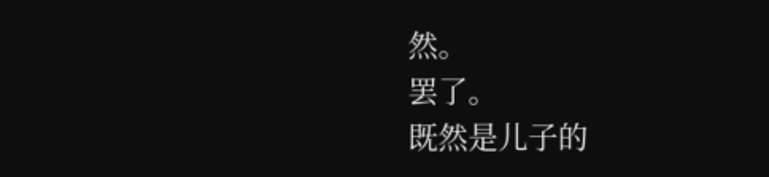然。
罢了。
既然是儿子的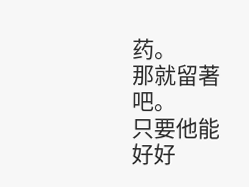药。
那就留著吧。
只要他能好好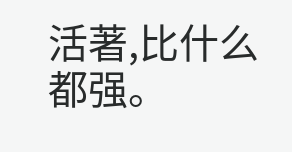活著,比什么都强。